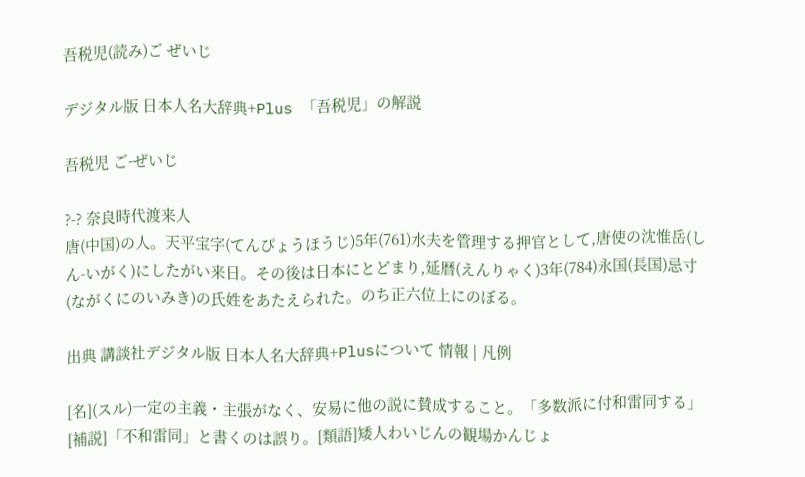吾税児(読み)ご ぜいじ

デジタル版 日本人名大辞典+Plus 「吾税児」の解説

吾税児 ご-ぜいじ

?-? 奈良時代渡来人
唐(中国)の人。天平宝字(てんぴょうほうじ)5年(761)水夫を管理する押官として,唐使の沈惟岳(しん-いがく)にしたがい来日。その後は日本にとどまり,延暦(えんりゃく)3年(784)永国(長国)忌寸(ながくにのいみき)の氏姓をあたえられた。のち正六位上にのぼる。

出典 講談社デジタル版 日本人名大辞典+Plusについて 情報 | 凡例

[名](スル)一定の主義・主張がなく、安易に他の説に賛成すること。「多数派に付和雷同する」[補説]「不和雷同」と書くのは誤り。[類語]矮人わいじんの観場かんじょ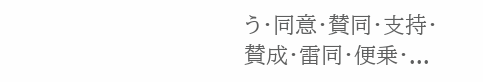う・同意・賛同・支持・賛成・雷同・便乗・...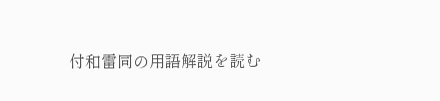付和雷同の用語解説を読む